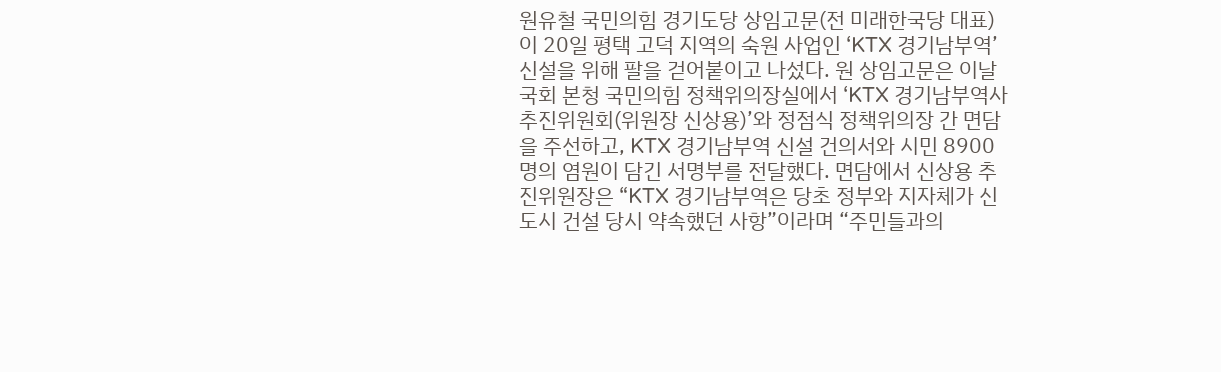원유철 국민의힘 경기도당 상임고문(전 미래한국당 대표)이 20일 평택 고덕 지역의 숙원 사업인 ‘KTX 경기남부역’ 신설을 위해 팔을 걷어붙이고 나섰다. 원 상임고문은 이날 국회 본청 국민의힘 정책위의장실에서 ‘KTX 경기남부역사 추진위원회(위원장 신상용)’와 정점식 정책위의장 간 면담을 주선하고, KTX 경기남부역 신설 건의서와 시민 8900명의 염원이 담긴 서명부를 전달했다. 면담에서 신상용 추진위원장은 “KTX 경기남부역은 당초 정부와 지자체가 신도시 건설 당시 약속했던 사항”이라며 “주민들과의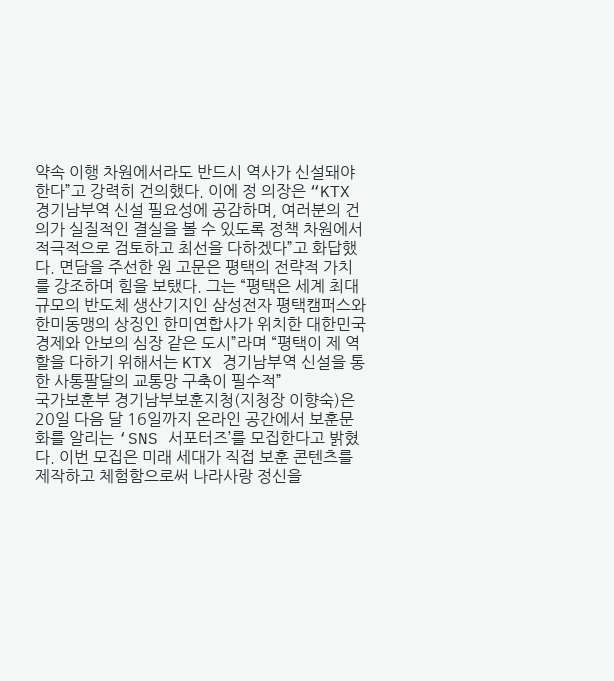약속 이행 차원에서라도 반드시 역사가 신설돼야 한다”고 강력히 건의했다. 이에 정 의장은 “KTX 경기남부역 신설 필요성에 공감하며, 여러분의 건의가 실질적인 결실을 볼 수 있도록 정책 차원에서 적극적으로 검토하고 최선을 다하겠다”고 화답했다. 면담을 주선한 원 고문은 평택의 전략적 가치를 강조하며 힘을 보탰다. 그는 “평택은 세계 최대 규모의 반도체 생산기지인 삼성전자 평택캠퍼스와 한미동맹의 상징인 한미연합사가 위치한 대한민국 경제와 안보의 심장 같은 도시”라며 “평택이 제 역할을 다하기 위해서는 KTX 경기남부역 신설을 통한 사통팔달의 교통망 구축이 필수적”
국가보훈부 경기남부보훈지청(지청장 이향숙)은 20일 다음 달 16일까지 온라인 공간에서 보훈문화를 알리는 ‘SNS 서포터즈’를 모집한다고 밝혔다. 이번 모집은 미래 세대가 직접 보훈 콘텐츠를 제작하고 체험함으로써 나라사랑 정신을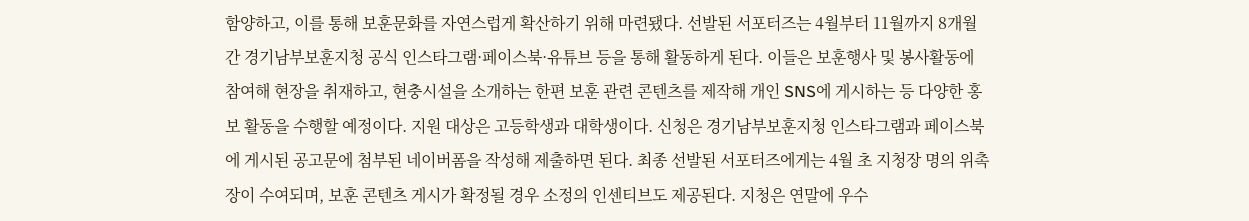함양하고, 이를 통해 보훈문화를 자연스럽게 확산하기 위해 마련됐다. 선발된 서포터즈는 4월부터 11월까지 8개월간 경기남부보훈지청 공식 인스타그램·페이스북·유튜브 등을 통해 활동하게 된다. 이들은 보훈행사 및 봉사활동에 참여해 현장을 취재하고, 현충시설을 소개하는 한편 보훈 관련 콘텐츠를 제작해 개인 SNS에 게시하는 등 다양한 홍보 활동을 수행할 예정이다. 지원 대상은 고등학생과 대학생이다. 신청은 경기남부보훈지청 인스타그램과 페이스북에 게시된 공고문에 첨부된 네이버폼을 작성해 제출하면 된다. 최종 선발된 서포터즈에게는 4월 초 지청장 명의 위촉장이 수여되며, 보훈 콘텐츠 게시가 확정될 경우 소정의 인센티브도 제공된다. 지청은 연말에 우수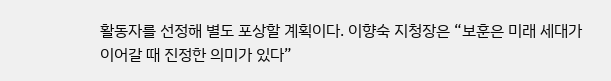활동자를 선정해 별도 포상할 계획이다. 이향숙 지청장은 “보훈은 미래 세대가 이어갈 때 진정한 의미가 있다”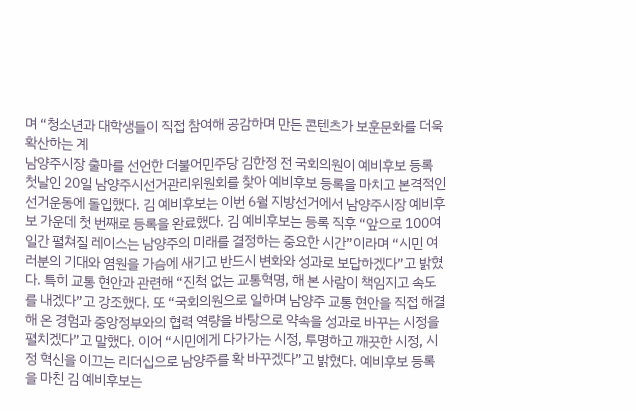며 “청소년과 대학생들이 직접 참여해 공감하며 만든 콘텐츠가 보훈문화를 더욱 확산하는 계
남양주시장 출마를 선언한 더불어민주당 김한정 전 국회의원이 예비후보 등록 첫날인 20일 남양주시선거관리위원회를 찾아 예비후보 등록을 마치고 본격적인 선거운동에 돌입했다. 김 예비후보는 이번 6월 지방선거에서 남양주시장 예비후보 가운데 첫 번째로 등록을 완료했다. 김 예비후보는 등록 직후 “앞으로 100여 일간 펼쳐질 레이스는 남양주의 미래를 결정하는 중요한 시간”이라며 “시민 여러분의 기대와 염원을 가슴에 새기고 반드시 변화와 성과로 보답하겠다”고 밝혔다. 특히 교통 현안과 관련해 “진척 없는 교통혁명, 해 본 사람이 책임지고 속도를 내겠다”고 강조했다. 또 “국회의원으로 일하며 남양주 교통 현안을 직접 해결해 온 경험과 중앙정부와의 협력 역량을 바탕으로 약속을 성과로 바꾸는 시정을 펼치겠다”고 말했다. 이어 “시민에게 다가가는 시정, 투명하고 깨끗한 시정, 시정 혁신을 이끄는 리더십으로 남양주를 확 바꾸겠다”고 밝혔다. 예비후보 등록을 마친 김 예비후보는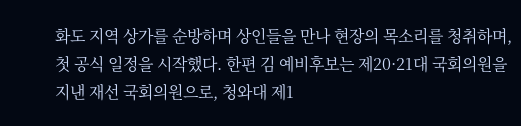화도 지역 상가를 순방하며 상인들을 만나 현장의 목소리를 청취하며, 첫 공식 일정을 시작했다. 한편 김 예비후보는 제20·21대 국회의원을 지낸 재선 국회의원으로, 청와대 제1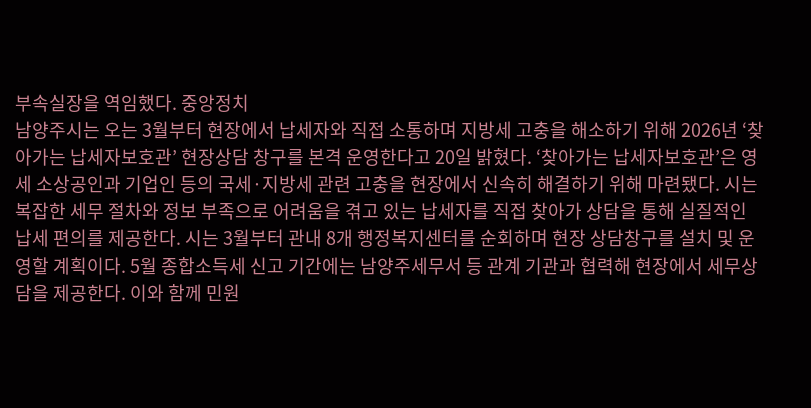부속실장을 역임했다. 중앙정치
남양주시는 오는 3월부터 현장에서 납세자와 직접 소통하며 지방세 고충을 해소하기 위해 2026년 ‘찾아가는 납세자보호관’ 현장상담 창구를 본격 운영한다고 20일 밝혔다. ‘찾아가는 납세자보호관’은 영세 소상공인과 기업인 등의 국세·지방세 관련 고충을 현장에서 신속히 해결하기 위해 마련됐다. 시는 복잡한 세무 절차와 정보 부족으로 어려움을 겪고 있는 납세자를 직접 찾아가 상담을 통해 실질적인 납세 편의를 제공한다. 시는 3월부터 관내 8개 행정복지센터를 순회하며 현장 상담창구를 설치 및 운영할 계획이다. 5월 종합소득세 신고 기간에는 남양주세무서 등 관계 기관과 협력해 현장에서 세무상담을 제공한다. 이와 함께 민원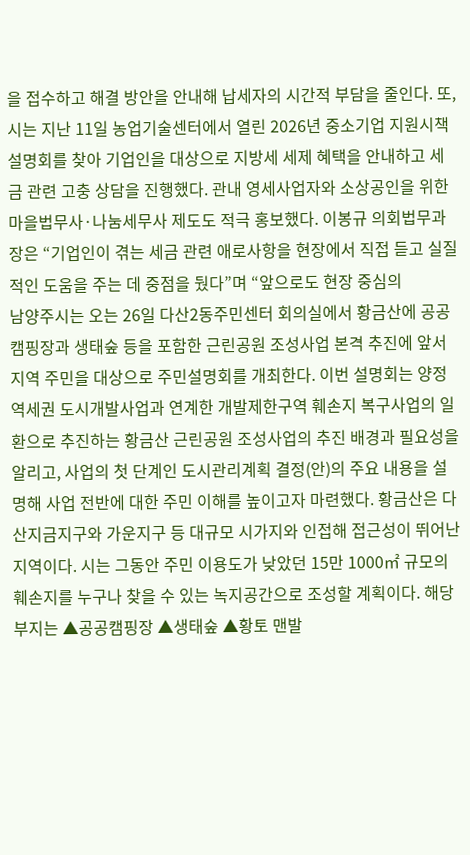을 접수하고 해결 방안을 안내해 납세자의 시간적 부담을 줄인다. 또, 시는 지난 11일 농업기술센터에서 열린 2026년 중소기업 지원시책 설명회를 찾아 기업인을 대상으로 지방세 세제 혜택을 안내하고 세금 관련 고충 상담을 진행했다. 관내 영세사업자와 소상공인을 위한 마을법무사·나눔세무사 제도도 적극 홍보했다. 이봉규 의회법무과장은 “기업인이 겪는 세금 관련 애로사항을 현장에서 직접 듣고 실질적인 도움을 주는 데 중점을 뒀다”며 “앞으로도 현장 중심의
남양주시는 오는 26일 다산2동주민센터 회의실에서 황금산에 공공캠핑장과 생태숲 등을 포함한 근린공원 조성사업 본격 추진에 앞서 지역 주민을 대상으로 주민설명회를 개최한다. 이번 설명회는 양정역세권 도시개발사업과 연계한 개발제한구역 훼손지 복구사업의 일환으로 추진하는 황금산 근린공원 조성사업의 추진 배경과 필요성을 알리고, 사업의 첫 단계인 도시관리계획 결정(안)의 주요 내용을 설명해 사업 전반에 대한 주민 이해를 높이고자 마련했다. 황금산은 다산지금지구와 가운지구 등 대규모 시가지와 인접해 접근성이 뛰어난 지역이다. 시는 그동안 주민 이용도가 낮았던 15만 1000㎡ 규모의 훼손지를 누구나 찾을 수 있는 녹지공간으로 조성할 계획이다. 해당 부지는 ▲공공캠핑장 ▲생태숲 ▲황토 맨발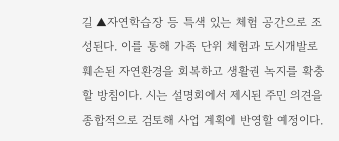길 ▲자연학습장 등 특색 있는 체험 공간으로 조성된다. 이를 통해 가족 단위 체험과 도시개발로 훼손된 자연환경을 회복하고 생활권 녹지를 확충할 방침이다. 시는 설명회에서 제시된 주민 의견을 종합적으로 검토해 사업 계획에 반영할 예정이다.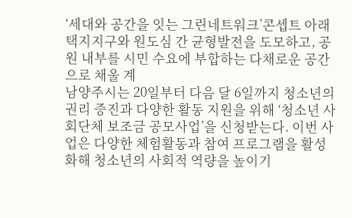‘세대와 공간을 잇는 그린네트워크’콘셉트 아래 택지지구와 원도심 간 균형발전을 도모하고, 공원 내부를 시민 수요에 부합하는 다채로운 공간으로 채울 계
남양주시는 20일부터 다음 달 6일까지 청소년의 권리 증진과 다양한 활동 지원을 위해 ‘청소년 사회단체 보조금 공모사업’을 신청받는다. 이번 사업은 다양한 체험활동과 참여 프로그램을 활성화해 청소년의 사회적 역량을 높이기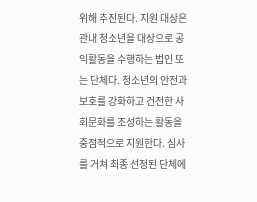위해 추진된다. 지원 대상은 관내 청소년을 대상으로 공익활동을 수행하는 법인 또는 단체다. 청소년의 안전과 보호를 강화하고 건전한 사회문화를 조성하는 활동을 중점적으로 지원한다. 심사를 거쳐 최종 선정된 단체에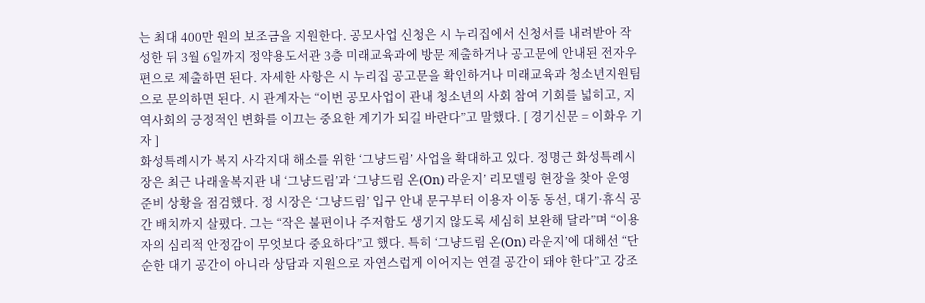는 최대 400만 원의 보조금을 지원한다. 공모사업 신청은 시 누리집에서 신청서를 내려받아 작성한 뒤 3월 6일까지 정약용도서관 3층 미래교육과에 방문 제출하거나 공고문에 안내된 전자우편으로 제출하면 된다. 자세한 사항은 시 누리집 공고문을 확인하거나 미래교육과 청소년지원팀으로 문의하면 된다. 시 관계자는 “이번 공모사업이 관내 청소년의 사회 참여 기회를 넓히고, 지역사회의 긍정적인 변화를 이끄는 중요한 계기가 되길 바란다”고 말했다. [ 경기신문 = 이화우 기자 ]
화성특례시가 복지 사각지대 해소를 위한 ‘그냥드림’ 사업을 확대하고 있다. 정명근 화성특례시장은 최근 나래울복지관 내 ‘그냥드림’과 ‘그냥드림 온(On) 라운지’ 리모델링 현장을 찾아 운영 준비 상황을 점검했다. 정 시장은 ‘그냥드림’ 입구 안내 문구부터 이용자 이동 동선, 대기·휴식 공간 배치까지 살폈다. 그는 “작은 불편이나 주저함도 생기지 않도록 세심히 보완해 달라”며 “이용자의 심리적 안정감이 무엇보다 중요하다”고 했다. 특히 ‘그냥드림 온(On) 라운지’에 대해선 “단순한 대기 공간이 아니라 상담과 지원으로 자연스럽게 이어지는 연결 공간이 돼야 한다”고 강조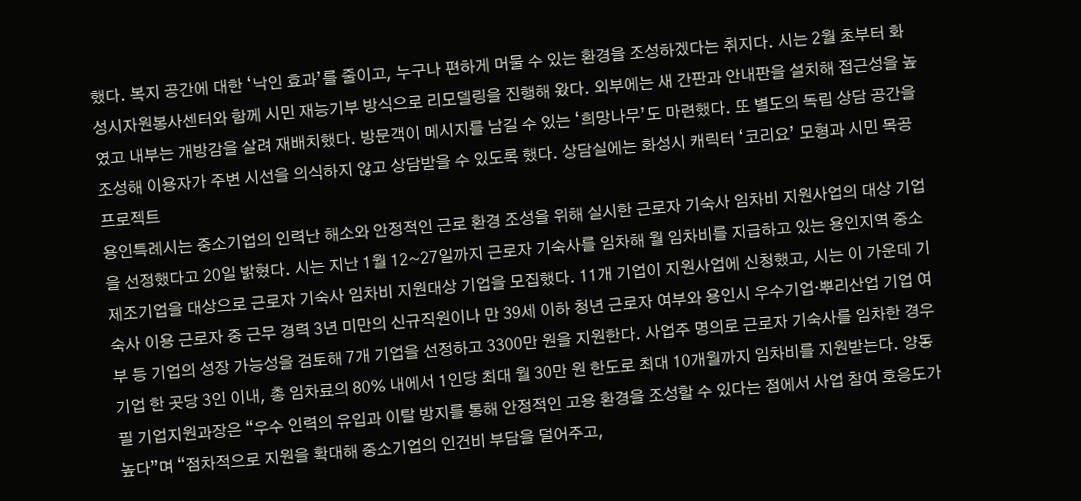했다. 복지 공간에 대한 ‘낙인 효과’를 줄이고, 누구나 편하게 머물 수 있는 환경을 조성하겠다는 취지다. 시는 2월 초부터 화성시자원봉사센터와 함께 시민 재능기부 방식으로 리모델링을 진행해 왔다. 외부에는 새 간판과 안내판을 설치해 접근성을 높였고 내부는 개방감을 살려 재배치했다. 방문객이 메시지를 남길 수 있는 ‘희망나무’도 마련했다. 또 별도의 독립 상담 공간을 조성해 이용자가 주변 시선을 의식하지 않고 상담받을 수 있도록 했다. 상담실에는 화성시 캐릭터 ‘코리요’ 모형과 시민 목공 프로젝트
용인특례시는 중소기업의 인력난 해소와 안정적인 근로 환경 조성을 위해 실시한 근로자 기숙사 임차비 지원사업의 대상 기업을 선정했다고 20일 밝혔다. 시는 지난 1월 12~27일까지 근로자 기숙사를 임차해 월 임차비를 지급하고 있는 용인지역 중소 제조기업을 대상으로 근로자 기숙사 임차비 지원대상 기업을 모집했다. 11개 기업이 지원사업에 신청했고, 시는 이 가운데 기숙사 이용 근로자 중 근무 경력 3년 미만의 신규직원이나 만 39세 이하 청년 근로자 여부와 용인시 우수기업·뿌리산업 기업 여부 등 기업의 성장 가능성을 검토해 7개 기업을 선정하고 3300만 원을 지원한다. 사업주 명의로 근로자 기숙사를 임차한 경우 기업 한 곳당 3인 이내, 총 임차료의 80% 내에서 1인당 최대 월 30만 원 한도로 최대 10개월까지 임차비를 지원받는다. 양동필 기업지원과장은 “우수 인력의 유입과 이탈 방지를 통해 안정적인 고용 환경을 조성할 수 있다는 점에서 사업 참여 호응도가 높다”며 “점차적으로 지원을 확대해 중소기업의 인건비 부담을 덜어주고,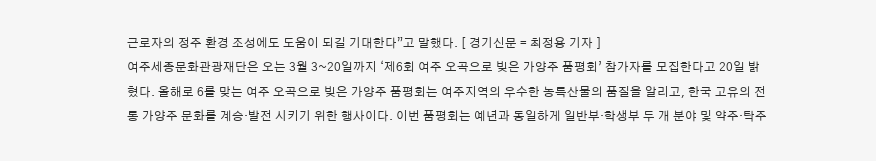근로자의 정주 환경 조성에도 도움이 되길 기대한다”고 말했다. [ 경기신문 = 최정용 기자 ]
여주세종문화관광재단은 오는 3월 3~20일까지 ‘제6회 여주 오곡으로 빚은 가양주 품평회’ 참가자를 모집한다고 20일 밝혔다. 올해로 6를 맞는 여주 오곡으로 빚은 가양주 품평회는 여주지역의 우수한 농특산물의 품질을 알리고, 한국 고유의 전통 가양주 문화를 계승·발전 시키기 위한 행사이다. 이번 품평회는 예년과 동일하게 일반부·학생부 두 개 분야 및 약주·탁주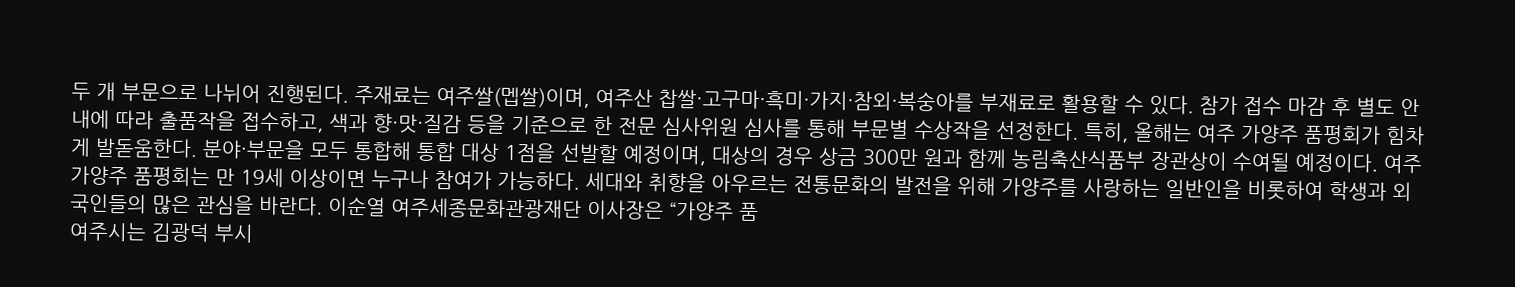두 개 부문으로 나뉘어 진행된다. 주재료는 여주쌀(멥쌀)이며, 여주산 찹쌀·고구마·흑미·가지·참외·복숭아를 부재료로 활용할 수 있다. 참가 접수 마감 후 별도 안내에 따라 출품작을 접수하고, 색과 향·맛·질감 등을 기준으로 한 전문 심사위원 심사를 통해 부문별 수상작을 선정한다. 특히, 올해는 여주 가양주 품평회가 힘차게 발돋움한다. 분야·부문을 모두 통합해 통합 대상 1점을 선발할 예정이며, 대상의 경우 상금 300만 원과 함께 농림축산식품부 장관상이 수여될 예정이다. 여주 가양주 품평회는 만 19세 이상이면 누구나 참여가 가능하다. 세대와 취향을 아우르는 전통문화의 발전을 위해 가양주를 사랑하는 일반인을 비롯하여 학생과 외국인들의 많은 관심을 바란다. 이순열 여주세종문화관광재단 이사장은 “가양주 품
여주시는 김광덕 부시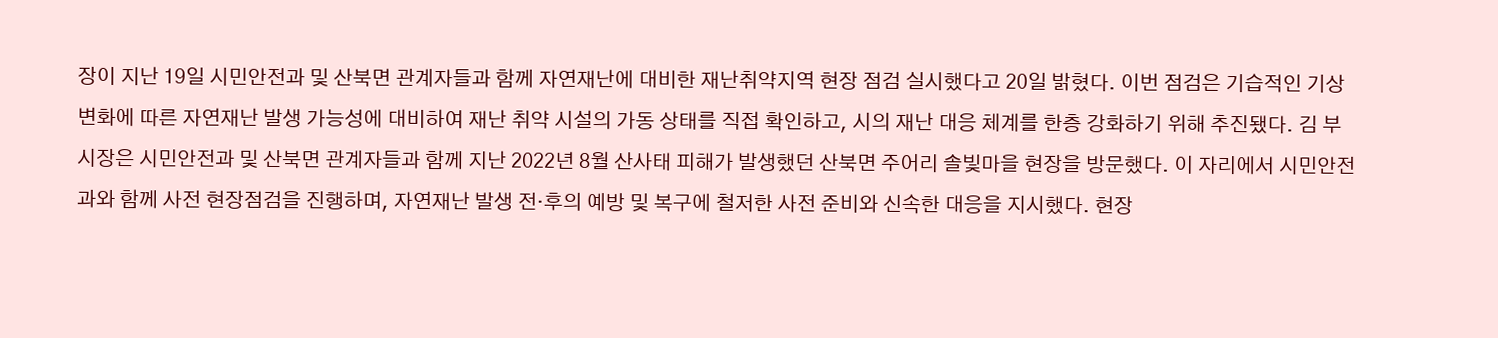장이 지난 19일 시민안전과 및 산북면 관계자들과 함께 자연재난에 대비한 재난취약지역 현장 점검 실시했다고 20일 밝혔다. 이번 점검은 기습적인 기상 변화에 따른 자연재난 발생 가능성에 대비하여 재난 취약 시설의 가동 상태를 직접 확인하고, 시의 재난 대응 체계를 한층 강화하기 위해 추진됐다. 김 부시장은 시민안전과 및 산북면 관계자들과 함께 지난 2022년 8월 산사태 피해가 발생했던 산북면 주어리 솔빛마을 현장을 방문했다. 이 자리에서 시민안전과와 함께 사전 현장점검을 진행하며, 자연재난 발생 전·후의 예방 및 복구에 철저한 사전 준비와 신속한 대응을 지시했다. 현장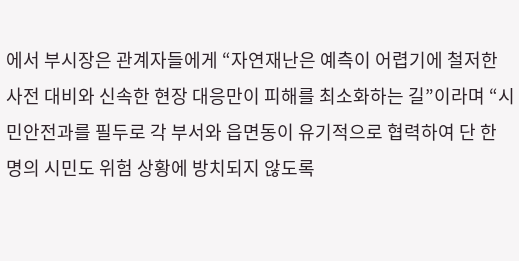에서 부시장은 관계자들에게 “자연재난은 예측이 어렵기에 철저한 사전 대비와 신속한 현장 대응만이 피해를 최소화하는 길”이라며 “시민안전과를 필두로 각 부서와 읍면동이 유기적으로 협력하여 단 한 명의 시민도 위험 상황에 방치되지 않도록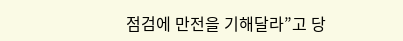점검에 만전을 기해달라”고 당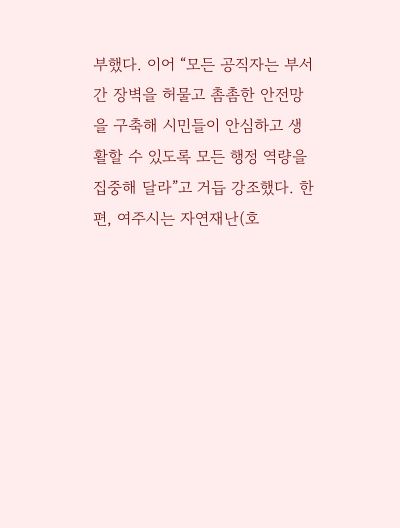부했다. 이어 “모든 공직자는 부서 간 장벽을 허물고 촘촘한 안전망을 구축해 시민들이 안심하고 생활할 수 있도록 모든 행정 역량을 집중해 달라”고 거듭 강조했다. 한편, 여주시는 자연재난(호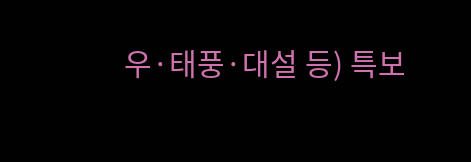우·태풍·대설 등) 특보